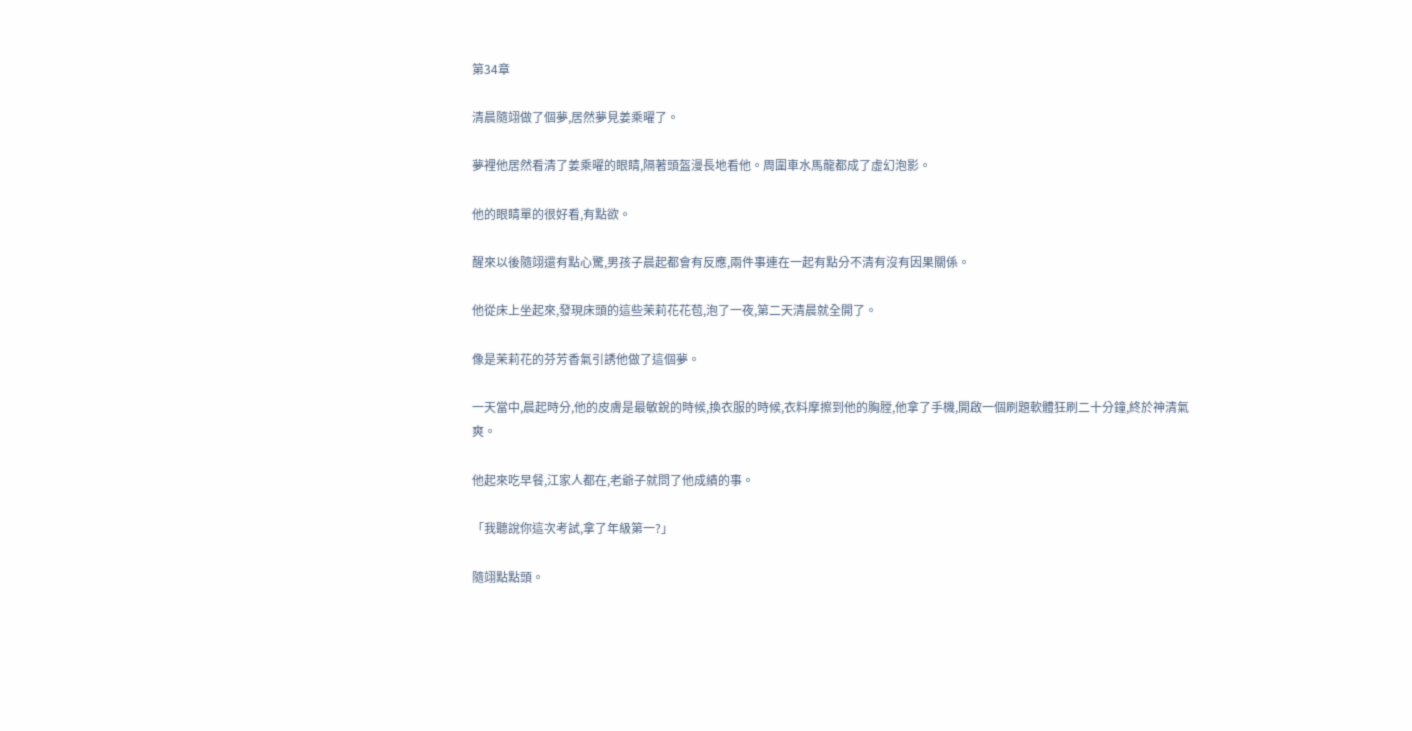第34章

清晨隨翊做了個夢,居然夢見姜乘曜了。

夢裡他居然看清了姜乘曜的眼睛,隔著頭盔漫長地看他。周圍車水馬龍都成了虛幻泡影。

他的眼睛單的很好看,有點欲。

醒來以後隨翊還有點心驚,男孩子晨起都會有反應,兩件事連在一起有點分不清有沒有因果關係。

他從床上坐起來,發現床頭的這些茉莉花花苞,泡了一夜,第二天清晨就全開了。

像是茉莉花的芬芳香氣引誘他做了這個夢。

一天當中,晨起時分,他的皮膚是最敏銳的時候,換衣服的時候,衣料摩擦到他的胸膛,他拿了手機,開啟一個刷題軟體狂刷二十分鐘,終於神清氣爽。

他起來吃早餐,江家人都在,老爺子就問了他成績的事。

「我聽說你這次考試,拿了年級第一?」

隨翊點點頭。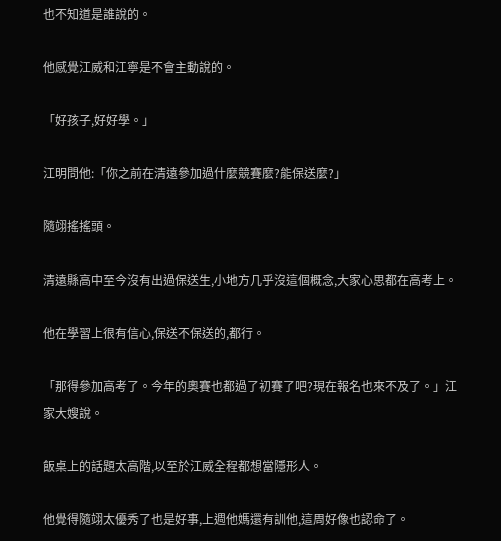也不知道是誰說的。

他感覺江威和江寧是不會主動說的。

「好孩子,好好學。」

江明問他:「你之前在清遠參加過什麼競賽麼?能保送麼?」

隨翊搖搖頭。

清遠縣高中至今沒有出過保送生,小地方几乎沒這個概念,大家心思都在高考上。

他在學習上很有信心,保送不保送的,都行。

「那得參加高考了。今年的奧賽也都過了初賽了吧?現在報名也來不及了。」江家大嫂說。

飯桌上的話題太高階,以至於江威全程都想當隱形人。

他覺得隨翊太優秀了也是好事,上週他媽還有訓他,這周好像也認命了。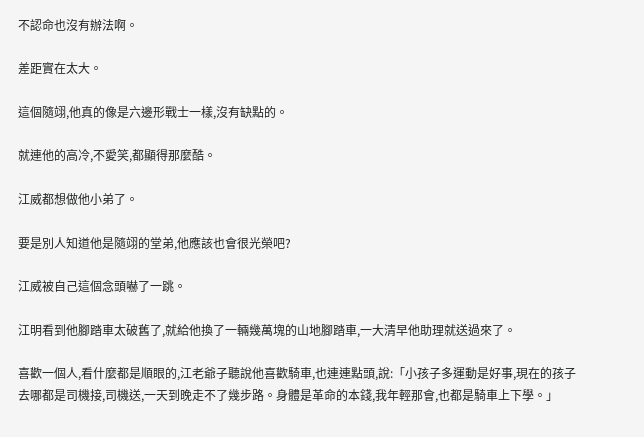不認命也沒有辦法啊。

差距實在太大。

這個隨翊,他真的像是六邊形戰士一樣,沒有缺點的。

就連他的高冷,不愛笑,都顯得那麼酷。

江威都想做他小弟了。

要是別人知道他是隨翊的堂弟,他應該也會很光榮吧?

江威被自己這個念頭嚇了一跳。

江明看到他腳踏車太破舊了,就給他換了一輛幾萬塊的山地腳踏車,一大清早他助理就送過來了。

喜歡一個人,看什麼都是順眼的,江老爺子聽說他喜歡騎車,也連連點頭,說:「小孩子多運動是好事,現在的孩子去哪都是司機接,司機送,一天到晚走不了幾步路。身體是革命的本錢,我年輕那會,也都是騎車上下學。」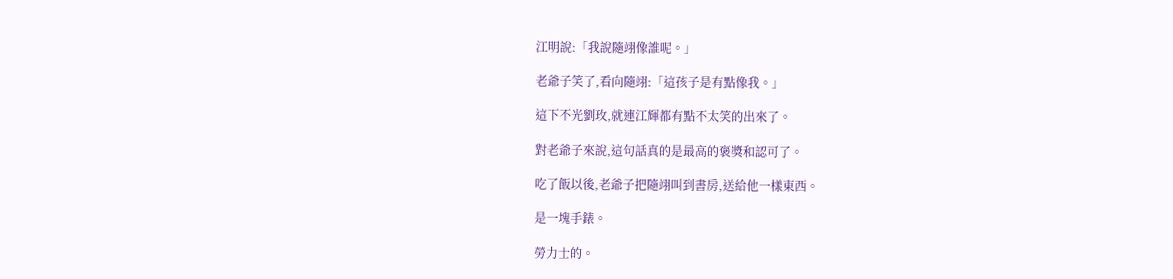江明說:「我說隨翊像誰呢。」

老爺子笑了,看向隨翊:「這孩子是有點像我。」

這下不光劉玫,就連江輝都有點不太笑的出來了。

對老爺子來說,這句話真的是最高的褒獎和認可了。

吃了飯以後,老爺子把隨翊叫到書房,送給他一樣東西。

是一塊手錶。

勞力士的。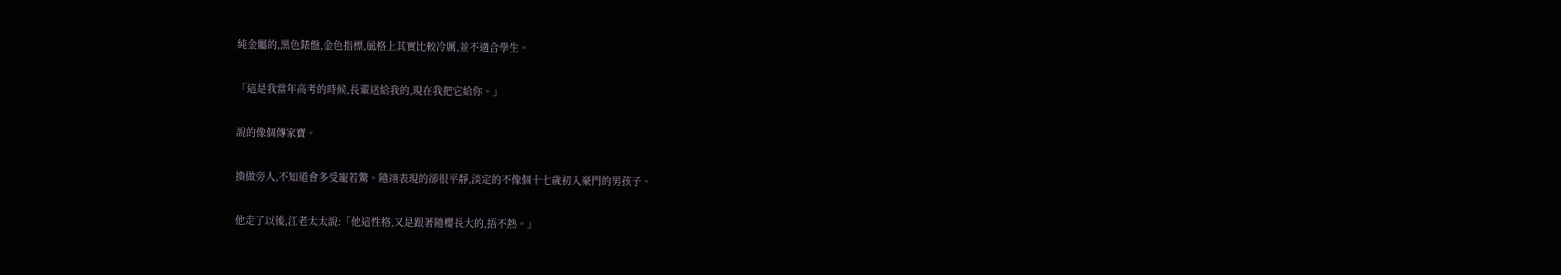純金屬的,黑色錶盤,金色指標,風格上其實比較冷厲,並不適合學生。

「這是我當年高考的時候,長輩送給我的,現在我把它給你。」

說的像個傳家寶。

換做旁人,不知道會多受寵若驚。隨翊表現的卻很平靜,淡定的不像個十七歲初入豪門的男孩子。

他走了以後,江老太太說:「他這性格,又是跟著隨櫻長大的,捂不熱。」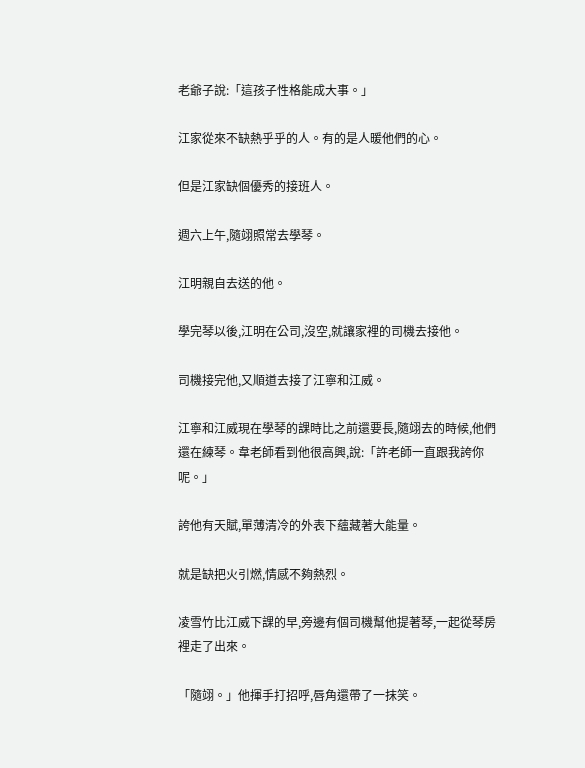老爺子說:「這孩子性格能成大事。」

江家從來不缺熱乎乎的人。有的是人暖他們的心。

但是江家缺個優秀的接班人。

週六上午,隨翊照常去學琴。

江明親自去送的他。

學完琴以後,江明在公司,沒空,就讓家裡的司機去接他。

司機接完他,又順道去接了江寧和江威。

江寧和江威現在學琴的課時比之前還要長,隨翊去的時候,他們還在練琴。韋老師看到他很高興,說:「許老師一直跟我誇你呢。」

誇他有天賦,單薄清冷的外表下蘊藏著大能量。

就是缺把火引燃,情感不夠熱烈。

凌雪竹比江威下課的早,旁邊有個司機幫他提著琴,一起從琴房裡走了出來。

「隨翊。」他揮手打招呼,唇角還帶了一抹笑。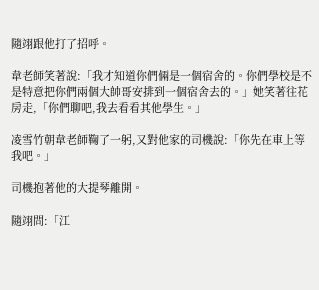隨翊跟他打了招呼。

韋老師笑著說:「我才知道你們倆是一個宿舍的。你們學校是不是特意把你們兩個大帥哥安排到一個宿舍去的。」她笑著往花房走,「你們聊吧,我去看看其他學生。」

凌雪竹朝韋老師鞠了一躬,又對他家的司機說:「你先在車上等我吧。」

司機抱著他的大提琴離開。

隨翊問:「江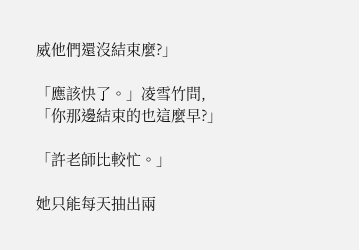威他們還沒結束麼?」

「應該快了。」凌雪竹問,「你那邊結束的也這麼早?」

「許老師比較忙。」

她只能每天抽出兩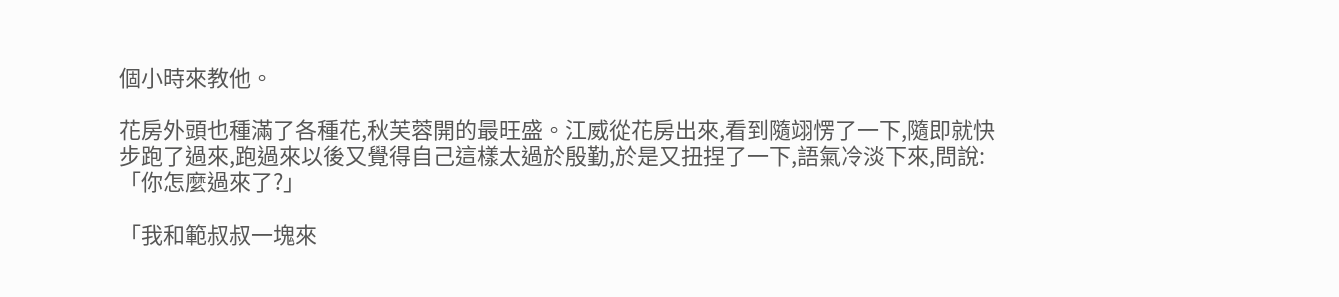個小時來教他。

花房外頭也種滿了各種花,秋芙蓉開的最旺盛。江威從花房出來,看到隨翊愣了一下,隨即就快步跑了過來,跑過來以後又覺得自己這樣太過於殷勤,於是又扭捏了一下,語氣冷淡下來,問說:「你怎麼過來了?」

「我和範叔叔一塊來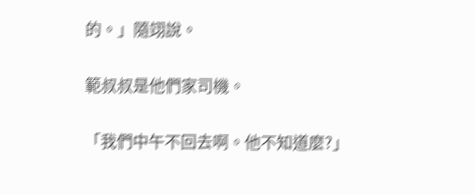的。」隨翊說。

範叔叔是他們家司機。

「我們中午不回去啊。他不知道麼?」